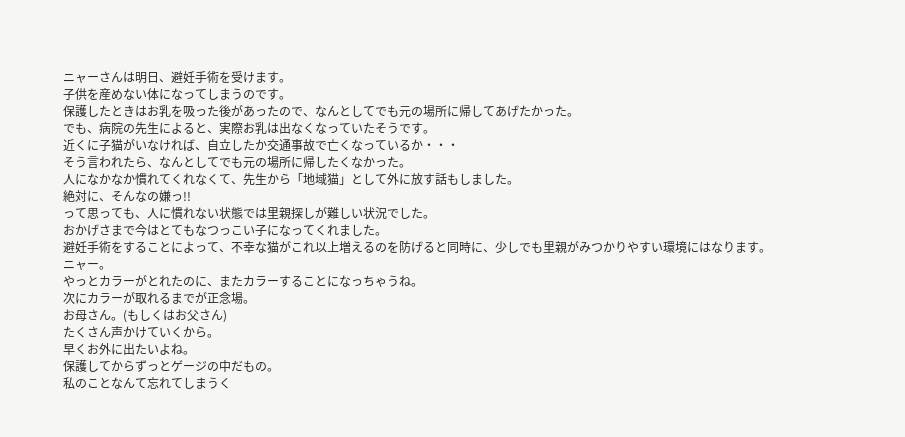ニャーさんは明日、避妊手術を受けます。
子供を産めない体になってしまうのです。
保護したときはお乳を吸った後があったので、なんとしてでも元の場所に帰してあげたかった。
でも、病院の先生によると、実際お乳は出なくなっていたそうです。
近くに子猫がいなければ、自立したか交通事故で亡くなっているか・・・
そう言われたら、なんとしてでも元の場所に帰したくなかった。
人になかなか慣れてくれなくて、先生から「地域猫」として外に放す話もしました。
絶対に、そんなの嫌っ!!
って思っても、人に慣れない状態では里親探しが難しい状況でした。
おかげさまで今はとてもなつっこい子になってくれました。
避妊手術をすることによって、不幸な猫がこれ以上増えるのを防げると同時に、少しでも里親がみつかりやすい環境にはなります。
ニャー。
やっとカラーがとれたのに、またカラーすることになっちゃうね。
次にカラーが取れるまでが正念場。
お母さん。(もしくはお父さん)
たくさん声かけていくから。
早くお外に出たいよね。
保護してからずっとゲージの中だもの。
私のことなんて忘れてしまうく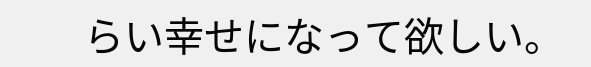らい幸せになって欲しい。